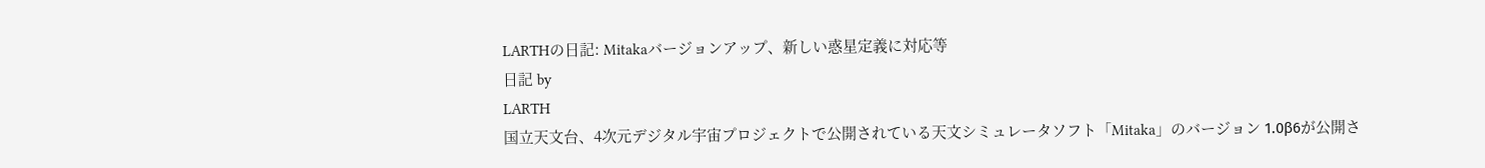LARTHの日記: Mitakaバージョンアップ、新しい惑星定義に対応等
日記 by
LARTH
国立天文台、4次元デジタル宇宙プロジェクトで公開されている天文シミュレータソフト「Mitaka」のバージョン 1.0β6が公開さ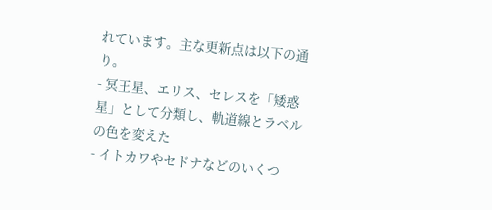れています。主な更新点は以下の通り。
- 冥王星、エリス、セレスを「矮惑星」として分類し、軌道線とラベルの色を変えた
- イトカワやセドナなどのいくつ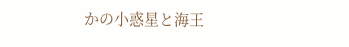かの小惑星と海王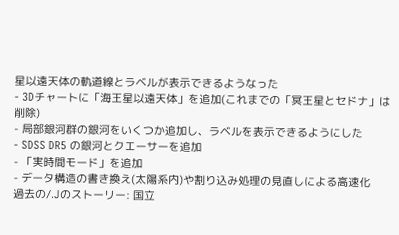星以遠天体の軌道線とラベルが表示できるようなった
- 3Dチャートに「海王星以遠天体」を追加(これまでの「冥王星とセドナ」は削除)
- 局部銀河群の銀河をいくつか追加し、ラベルを表示できるようにした
- SDSS DR5 の銀河とクエーサーを追加
- 「実時間モード」を追加
- データ構造の書き換え(太陽系内)や割り込み処理の見直しによる高速化
過去の/.Jのストーリー: 国立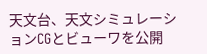天文台、天文シミュレーションCGとビューワを公開